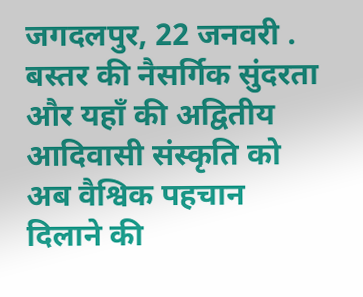जगदलपुर, 22 जनवरी . बस्तर की नैसर्गिक सुंदरता और यहाँ की अद्वितीय आदिवासी संस्कृति को अब वैश्विक पहचान दिलाने की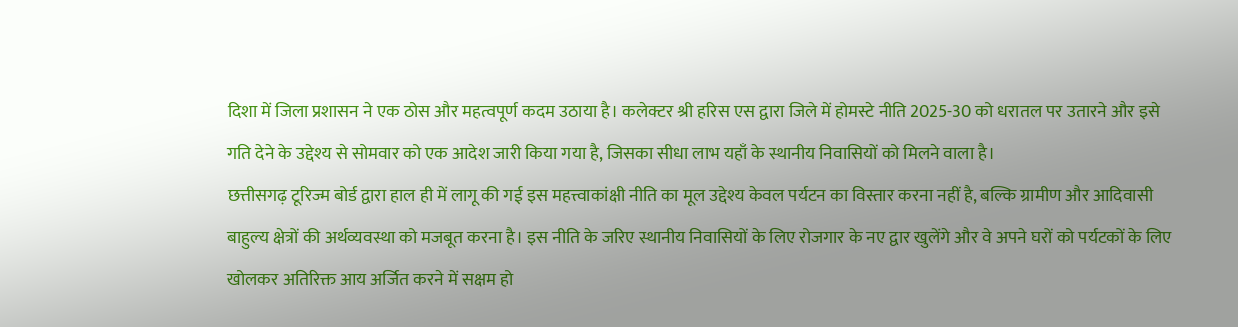दिशा में जिला प्रशासन ने एक ठोस और महत्वपूर्ण कदम उठाया है। कलेक्टर श्री हरिस एस द्वारा जिले में होमस्टे नीति 2025-30 को धरातल पर उतारने और इसे गति देने के उद्देश्य से सोमवार को एक आदेश जारी किया गया है, जिसका सीधा लाभ यहाँ के स्थानीय निवासियों को मिलने वाला है।
छत्तीसगढ़ टूरिज्म बोर्ड द्वारा हाल ही में लागू की गई इस महत्त्वाकांक्षी नीति का मूल उद्देश्य केवल पर्यटन का विस्तार करना नहीं है, बल्कि ग्रामीण और आदिवासी बाहुल्य क्षेत्रों की अर्थव्यवस्था को मजबूत करना है। इस नीति के जरिए स्थानीय निवासियों के लिए रोजगार के नए द्वार खुलेंगे और वे अपने घरों को पर्यटकों के लिए खोलकर अतिरिक्त आय अर्जित करने में सक्षम हो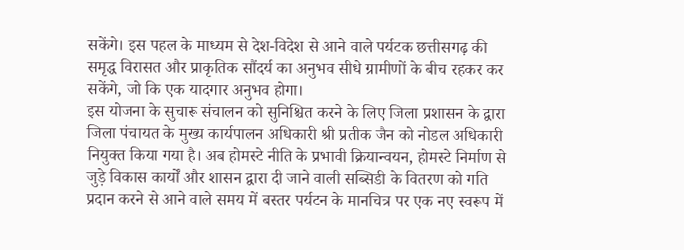सकेंगे। इस पहल के माध्यम से देश-विदेश से आने वाले पर्यटक छत्तीसगढ़ की समृद्ध विरासत और प्राकृतिक सौंदर्य का अनुभव सीधे ग्रामीणों के बीच रहकर कर सकेंगे, जो कि एक यादगार अनुभव होगा।
इस योजना के सुचारू संचालन को सुनिश्चित करने के लिए जिला प्रशासन के द्वारा जिला पंचायत के मुख्य कार्यपालन अधिकारी श्री प्रतीक जैन को नोडल अधिकारी नियुक्त किया गया है। अब होमस्टे नीति के प्रभावी क्रियान्वयन, होमस्टे निर्माण से जुड़े विकास कार्यों और शासन द्वारा दी जाने वाली सब्सिडी के वितरण को गति प्रदान करने से आने वाले समय में बस्तर पर्यटन के मानचित्र पर एक नए स्वरूप में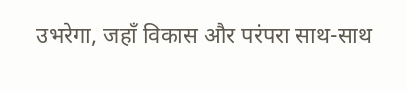उभरेगा, जहाँ विकास और परंपरा साथ-साथ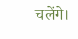चलेंगे।